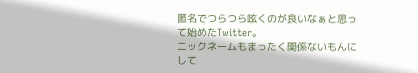匿名でつらつら呟くのが良いなぁと思って始めたTwitter。
ニックネームもまったく関係ないもんにして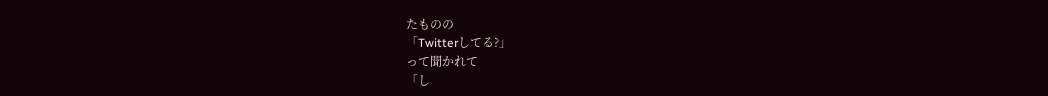たものの
「Twitterしてる?」
って聞かれて
「し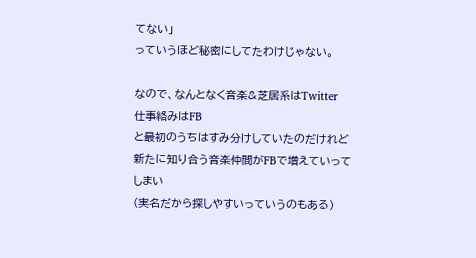てない」
っていうほど秘密にしてたわけじゃない。

なので、なんとなく音楽&芝居系はTwitter
仕事絡みはFB
と最初のうちはすみ分けしていたのだけれど
新たに知り合う音楽仲間がFBで増えていってしまい
(実名だから探しやすいっていうのもある)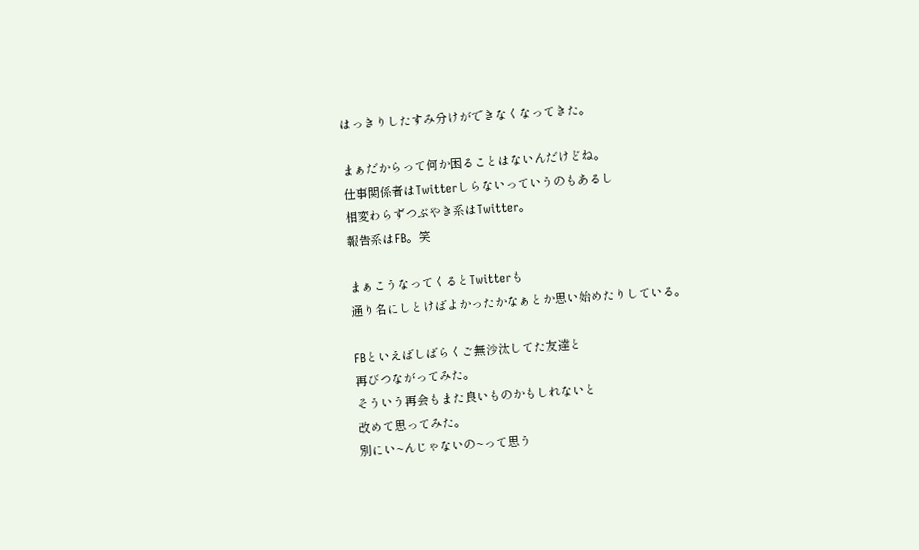はっきりしたすみ分けができなくなってきた。

まぁだからって何か困ることはないんだけどね。
仕事関係者はTwitterしらないっていうのもあるし
相変わらずつぶやき系はTwitter。
報告系はFB。笑

まぁこうなってくるとTwitterも
通り名にしとけばよかったかなぁとか思い始めたりしている。

FBといえばしばらくご無沙汰してた友達と
再びつながってみた。
そういう再会もまた良いものかもしれないと
改めて思ってみた。
別にい~んじゃないの~って思う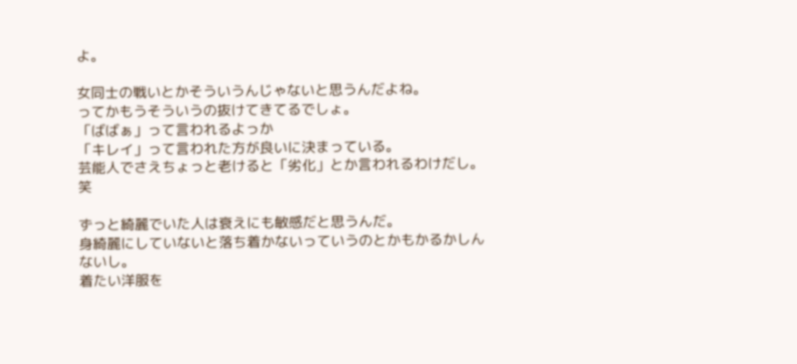よ。

女同士の戦いとかそういうんじゃないと思うんだよね。
ってかもうそういうの抜けてきてるでしょ。
「ばばぁ」って言われるよっか
「キレイ」って言われた方が良いに決まっている。
芸能人でさえちょっと老けると「劣化」とか言われるわけだし。笑

ずっと綺麗でいた人は衰えにも敏感だと思うんだ。
身綺麗にしていないと落ち着かないっていうのとかもかるかしんないし。
着たい洋服を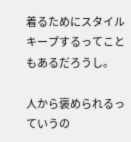着るためにスタイルキープするってこともあるだろうし。

人から褒められるっていうの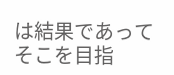は結果であって
そこを目指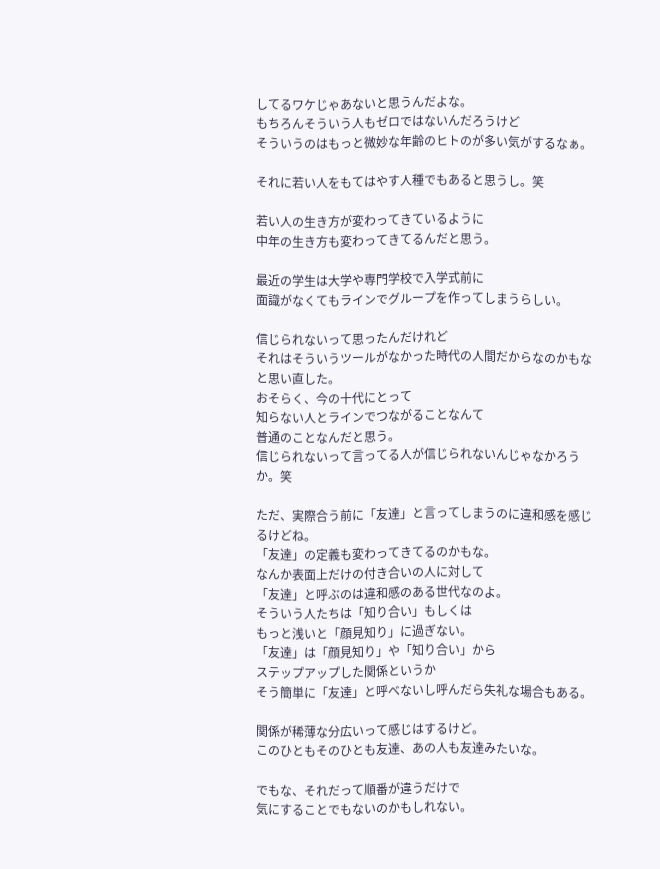してるワケじゃあないと思うんだよな。
もちろんそういう人もゼロではないんだろうけど
そういうのはもっと微妙な年齢のヒトのが多い気がするなぁ。

それに若い人をもてはやす人種でもあると思うし。笑

若い人の生き方が変わってきているように
中年の生き方も変わってきてるんだと思う。

最近の学生は大学や専門学校で入学式前に
面識がなくてもラインでグループを作ってしまうらしい。

信じられないって思ったんだけれど
それはそういうツールがなかった時代の人間だからなのかもなと思い直した。
おそらく、今の十代にとって
知らない人とラインでつながることなんて
普通のことなんだと思う。
信じられないって言ってる人が信じられないんじゃなかろうか。笑

ただ、実際合う前に「友達」と言ってしまうのに違和感を感じるけどね。
「友達」の定義も変わってきてるのかもな。
なんか表面上だけの付き合いの人に対して
「友達」と呼ぶのは違和感のある世代なのよ。
そういう人たちは「知り合い」もしくは
もっと浅いと「顔見知り」に過ぎない。
「友達」は「顔見知り」や「知り合い」から
ステップアップした関係というか
そう簡単に「友達」と呼べないし呼んだら失礼な場合もある。

関係が稀薄な分広いって感じはするけど。
このひともそのひとも友達、あの人も友達みたいな。

でもな、それだって順番が違うだけで
気にすることでもないのかもしれない。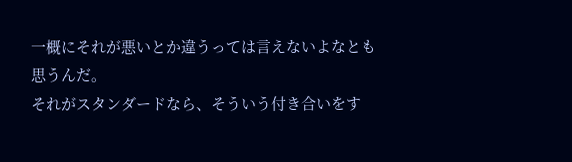一概にそれが悪いとか違うっては言えないよなとも思うんだ。
それがスタンダードなら、そういう付き合いをす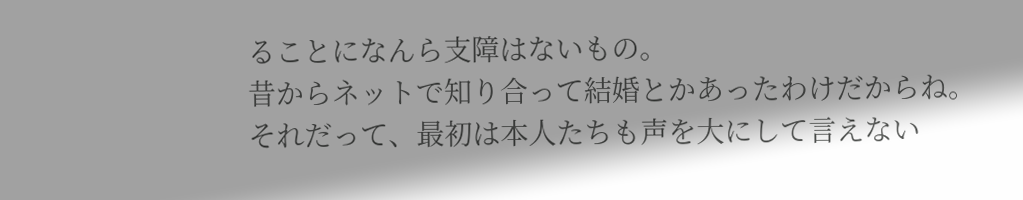ることになんら支障はないもの。
昔からネットで知り合って結婚とかあったわけだからね。
それだって、最初は本人たちも声を大にして言えない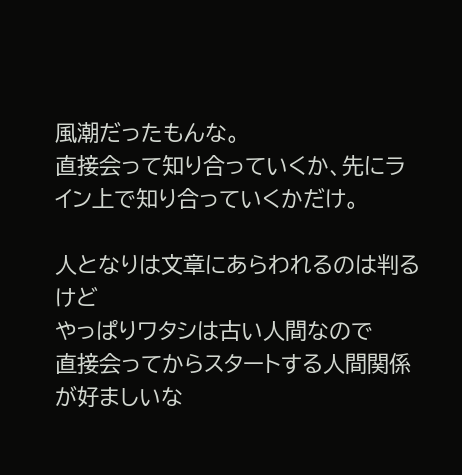風潮だったもんな。
直接会って知り合っていくか、先にライン上で知り合っていくかだけ。

人となりは文章にあらわれるのは判るけど
やっぱりワタシは古い人間なので
直接会ってからスタートする人間関係が好ましいな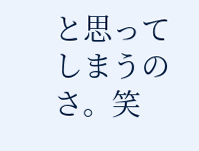と思ってしまうのさ。笑